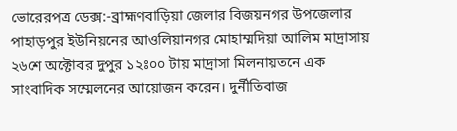ভোরেরপত্র ডেক্স:-ব্রাহ্মণবাড়িয়া জেলার বিজয়নগর উপজেলার পাহাড়পুর ইউনিয়নের আওলিয়ানগর মোহাম্মদিয়া আলিম মাদ্রাসায় ২৬শে অক্টোবর দুপুর ১২ঃ০০ টায় মাদ্রাসা মিলনায়তনে এক সাংবাদিক সম্মেলনের আয়োজন করেন। দুর্নীতিবাজ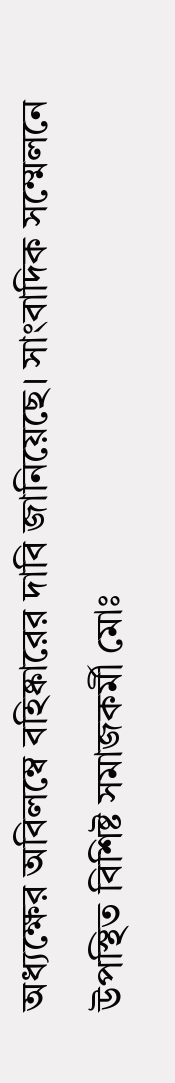অধ্যক্ষের অবিলম্বে বহিষ্কারের দাবি জানিয়েছে। সাংবাদিক সম্মেলনে উপস্থিত বিশিষ্ট সমাজকর্মী মোঃ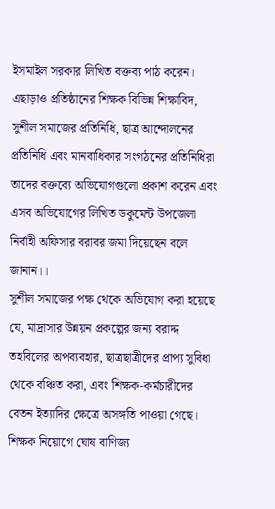ইসমাইল সরকার লিখিত বক্তব্য পাঠ করেন। এছাড়াও প্রতিষ্ঠানের শিক্ষক বিভিন্ন শিক্ষাবিদ, সুশীল সমাজের প্রতিনিধি, ছাত্র আন্দোলনের প্রতিনিধি এবং মানবাধিকার সংগঠনের প্রতিনিধিরা তাদের বক্তব্যে অভিযোগগুলো প্রকাশ করেন এবং এসব অভিযোগের লিখিত ডকুমেন্ট উপজেলা নির্বাহী অফিসার বরাবর জমা দিয়েছেন বলে জানান।।
সুশীল সমাজের পক্ষ থেকে অভিযোগ করা হয়েছে যে, মাদ্রাসার উন্নয়ন প্রকল্পের জন্য বরাদ্দ তহবিলের অপব্যবহার, ছাত্রছাত্রীদের প্রাপ্য সুবিধা থেকে বঞ্চিত করা, এবং শিক্ষক-কর্মচারীদের বেতন ইত্যাদির ক্ষেত্রে অসঙ্গতি পাওয়া গেছে।
শিক্ষক নিয়োগে ঘোষ বাণিজ্য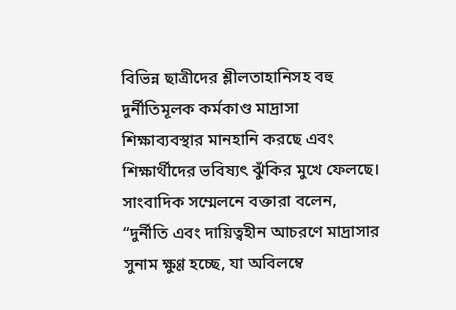বিভিন্ন ছাত্রীদের শ্লীলতাহানিসহ বহু দুর্নীতিমূলক কর্মকাণ্ড মাদ্রাসা শিক্ষাব্যবস্থার মানহানি করছে এবং শিক্ষার্থীদের ভবিষ্যৎ ঝুঁকির মুখে ফেলছে।
সাংবাদিক সম্মেলনে বক্তারা বলেন, “দুর্নীতি এবং দায়িত্বহীন আচরণে মাদ্রাসার সুনাম ক্ষুণ্ণ হচ্ছে, যা অবিলম্বে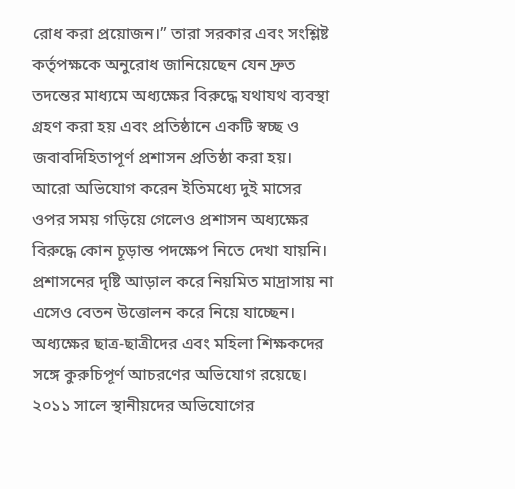রোধ করা প্রয়োজন।” তারা সরকার এবং সংশ্লিষ্ট কর্তৃপক্ষকে অনুরোধ জানিয়েছেন যেন দ্রুত তদন্তের মাধ্যমে অধ্যক্ষের বিরুদ্ধে যথাযথ ব্যবস্থা গ্রহণ করা হয় এবং প্রতিষ্ঠানে একটি স্বচ্ছ ও জবাবদিহিতাপূর্ণ প্রশাসন প্রতিষ্ঠা করা হয়।
আরো অভিযোগ করেন ইতিমধ্যে দুই মাসের ওপর সময় গড়িয়ে গেলেও প্রশাসন অধ্যক্ষের বিরুদ্ধে কোন চূড়ান্ত পদক্ষেপ নিতে দেখা যায়নি। প্রশাসনের দৃষ্টি আড়াল করে নিয়মিত মাদ্রাসায় না এসেও বেতন উত্তোলন করে নিয়ে যাচ্ছেন। অধ্যক্ষের ছাত্র-ছাত্রীদের এবং মহিলা শিক্ষকদের সঙ্গে কুরুচিপূর্ণ আচরণের অভিযোগ রয়েছে।
২০১১ সালে স্থানীয়দের অভিযোগের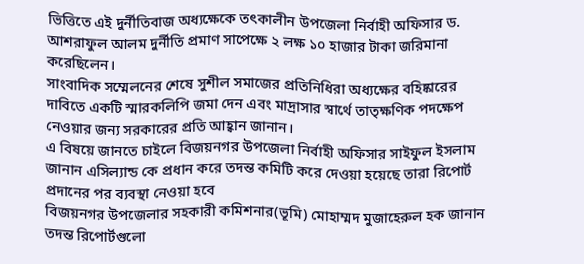ভিত্তিতে এই দুর্নীতিবাজ অধ্যক্ষেকে তৎকালীন উপজেলা নির্বাহী অফিসার ড. আশরাফুল আলম দুর্নীতি প্রমাণ সাপেক্ষে ২ লক্ষ ১০ হাজার টাকা জরিমানা করেছিলেন।
সাংবাদিক সম্মেলনের শেষে সুশীল সমাজের প্রতিনিধিরা অধ্যক্ষের বহিষ্কারের দাবিতে একটি স্মারকলিপি জমা দেন এবং মাদ্রাসার স্বার্থে তাত্ক্ষণিক পদক্ষেপ নেওয়ার জন্য সরকারের প্রতি আহ্বান জানান।
এ বিষয়ে জানতে চাইলে বিজয়নগর উপজেলা নির্বাহী অফিসার সাইফুল ইসলাম জানান এসিল্যান্ড কে প্রধান করে তদন্ত কমিটি করে দেওয়া হয়েছে তারা রিপোর্ট প্রদানের পর ব্যবস্থা নেওয়া হবে
বিজয়নগর উপজেলার সহকারী কমিশনার(ভূমি) মোহাম্মদ মুজাহেরুল হক জানান তদন্ত রিপোর্টগুলো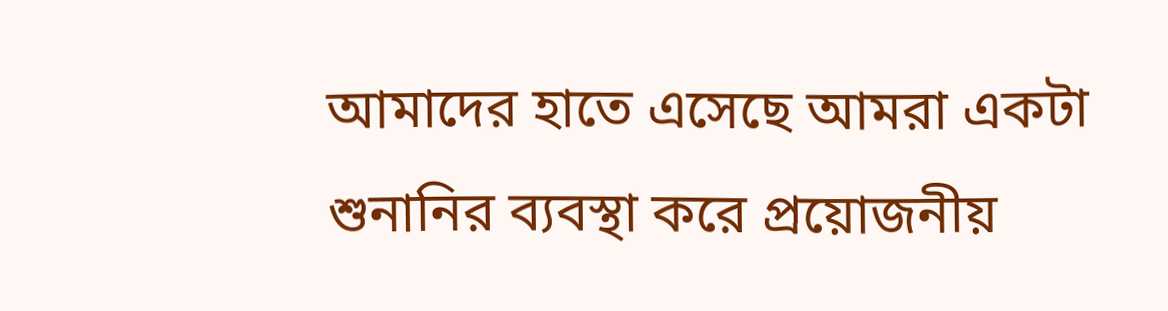আমাদের হাতে এসেছে আমরা একটা শুনানির ব্যবস্থা করে প্রয়োজনীয়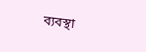ব্যবস্থা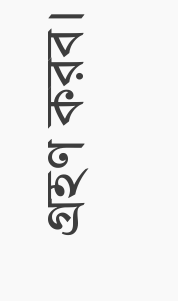গ্রহণ করব।